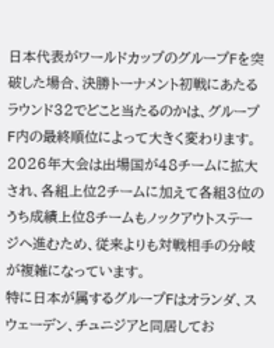日本代表がワールドカップのグループFを突破した場合、決勝トーナメント初戦にあたるラウンド32でどこと当たるのかは、グループF内の最終順位によって大きく変わります。
2026年大会は出場国が48チームに拡大され、各組上位2チームに加えて各組3位のうち成績上位8チームもノックアウトステージへ進むため、従来よりも対戦相手の分岐が複雑になっています。
特に日本が属するグループFはオランダ、スウェーデン、チュニジアと同居してお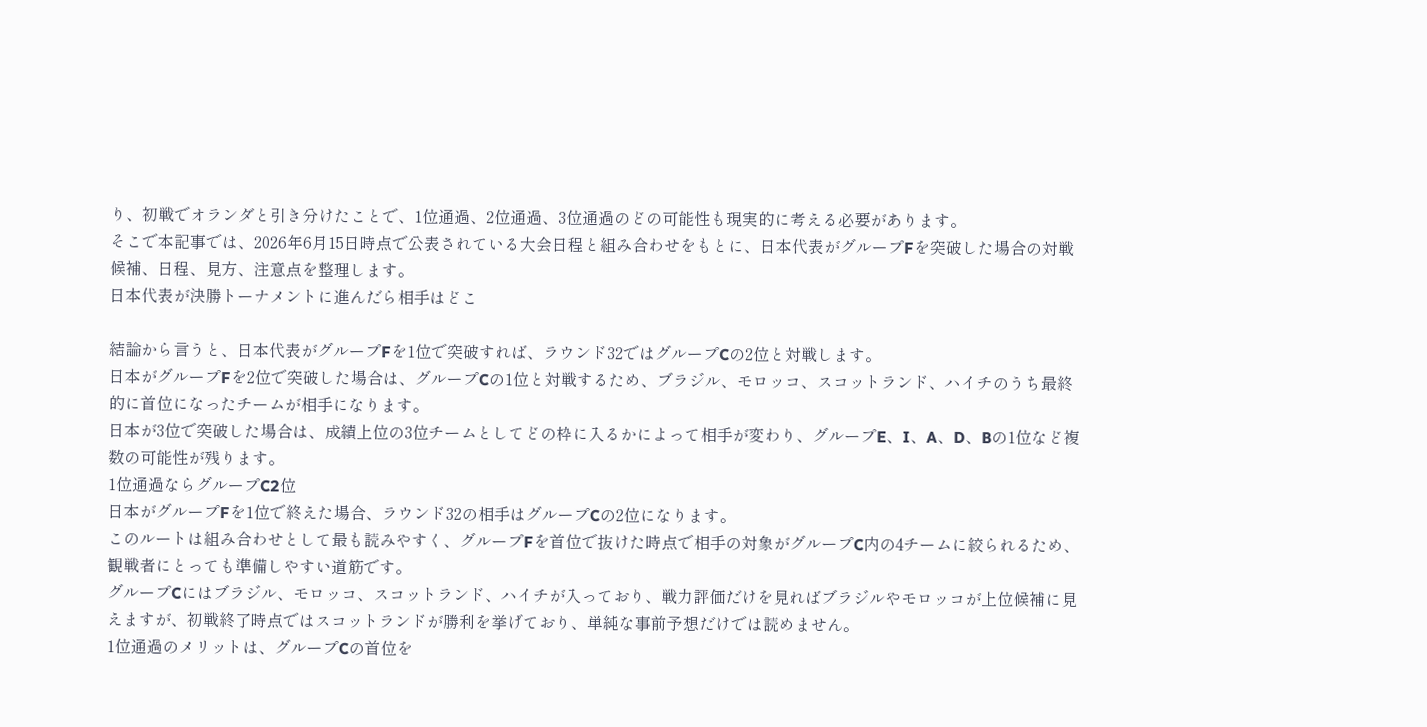り、初戦でオランダと引き分けたことで、1位通過、2位通過、3位通過のどの可能性も現実的に考える必要があります。
そこで本記事では、2026年6月15日時点で公表されている大会日程と組み合わせをもとに、日本代表がグループFを突破した場合の対戦候補、日程、見方、注意点を整理します。
日本代表が決勝トーナメントに進んだら相手はどこ

結論から言うと、日本代表がグループFを1位で突破すれば、ラウンド32ではグループCの2位と対戦します。
日本がグループFを2位で突破した場合は、グループCの1位と対戦するため、ブラジル、モロッコ、スコットランド、ハイチのうち最終的に首位になったチームが相手になります。
日本が3位で突破した場合は、成績上位の3位チームとしてどの枠に入るかによって相手が変わり、グループE、I、A、D、Bの1位など複数の可能性が残ります。
1位通過ならグループC2位
日本がグループFを1位で終えた場合、ラウンド32の相手はグループCの2位になります。
このルートは組み合わせとして最も読みやすく、グループFを首位で抜けた時点で相手の対象がグループC内の4チームに絞られるため、観戦者にとっても準備しやすい道筋です。
グループCにはブラジル、モロッコ、スコットランド、ハイチが入っており、戦力評価だけを見ればブラジルやモロッコが上位候補に見えますが、初戦終了時点ではスコットランドが勝利を挙げており、単純な事前予想だけでは読めません。
1位通過のメリットは、グループCの首位を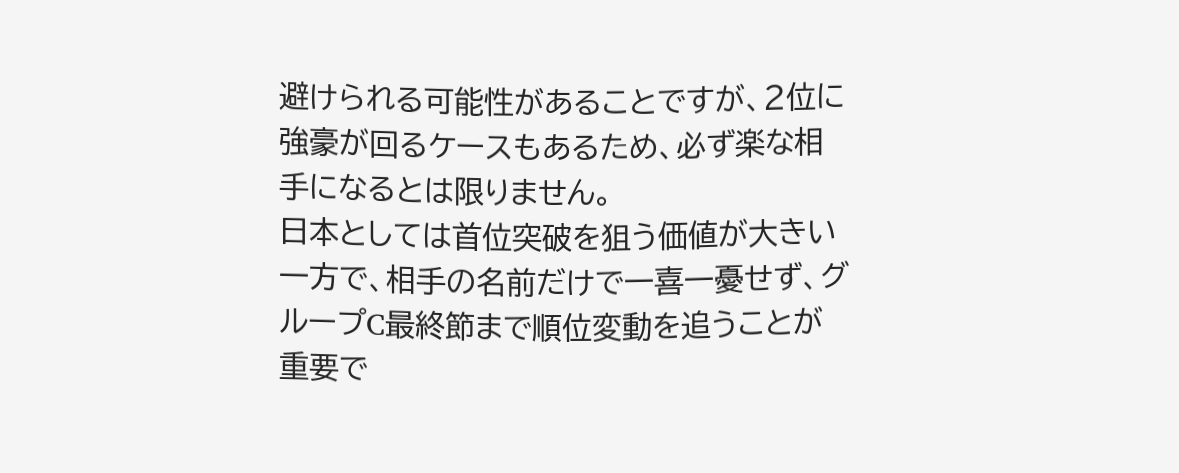避けられる可能性があることですが、2位に強豪が回るケースもあるため、必ず楽な相手になるとは限りません。
日本としては首位突破を狙う価値が大きい一方で、相手の名前だけで一喜一憂せず、グループC最終節まで順位変動を追うことが重要で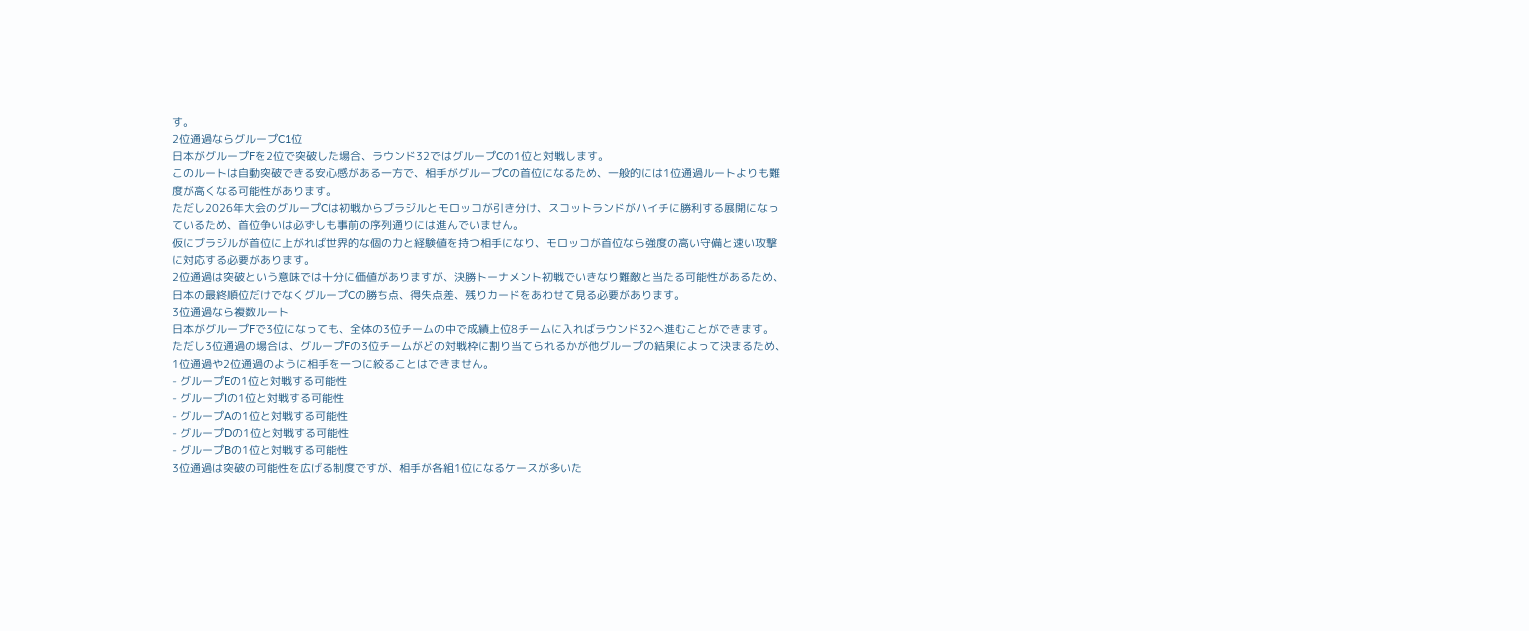す。
2位通過ならグループC1位
日本がグループFを2位で突破した場合、ラウンド32ではグループCの1位と対戦します。
このルートは自動突破できる安心感がある一方で、相手がグループCの首位になるため、一般的には1位通過ルートよりも難度が高くなる可能性があります。
ただし2026年大会のグループCは初戦からブラジルとモロッコが引き分け、スコットランドがハイチに勝利する展開になっているため、首位争いは必ずしも事前の序列通りには進んでいません。
仮にブラジルが首位に上がれば世界的な個の力と経験値を持つ相手になり、モロッコが首位なら強度の高い守備と速い攻撃に対応する必要があります。
2位通過は突破という意味では十分に価値がありますが、決勝トーナメント初戦でいきなり難敵と当たる可能性があるため、日本の最終順位だけでなくグループCの勝ち点、得失点差、残りカードをあわせて見る必要があります。
3位通過なら複数ルート
日本がグループFで3位になっても、全体の3位チームの中で成績上位8チームに入ればラウンド32へ進むことができます。
ただし3位通過の場合は、グループFの3位チームがどの対戦枠に割り当てられるかが他グループの結果によって決まるため、1位通過や2位通過のように相手を一つに絞ることはできません。
- グループEの1位と対戦する可能性
- グループIの1位と対戦する可能性
- グループAの1位と対戦する可能性
- グループDの1位と対戦する可能性
- グループBの1位と対戦する可能性
3位通過は突破の可能性を広げる制度ですが、相手が各組1位になるケースが多いた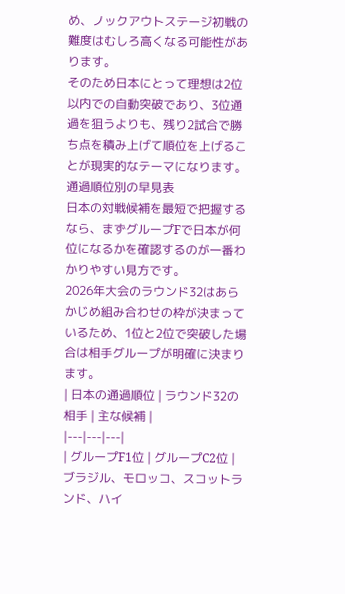め、ノックアウトステージ初戦の難度はむしろ高くなる可能性があります。
そのため日本にとって理想は2位以内での自動突破であり、3位通過を狙うよりも、残り2試合で勝ち点を積み上げて順位を上げることが現実的なテーマになります。
通過順位別の早見表
日本の対戦候補を最短で把握するなら、まずグループFで日本が何位になるかを確認するのが一番わかりやすい見方です。
2026年大会のラウンド32はあらかじめ組み合わせの枠が決まっているため、1位と2位で突破した場合は相手グループが明確に決まります。
| 日本の通過順位 | ラウンド32の相手 | 主な候補 |
|---|---|---|
| グループF1位 | グループC2位 | ブラジル、モロッコ、スコットランド、ハイ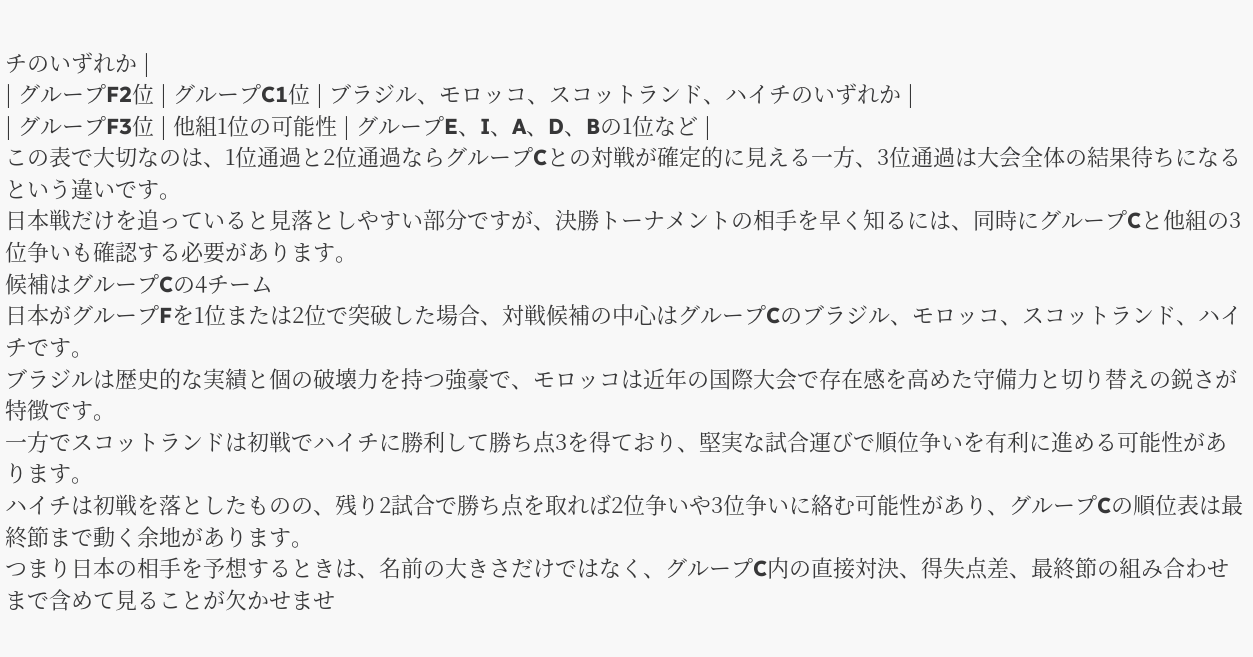チのいずれか |
| グループF2位 | グループC1位 | ブラジル、モロッコ、スコットランド、ハイチのいずれか |
| グループF3位 | 他組1位の可能性 | グループE、I、A、D、Bの1位など |
この表で大切なのは、1位通過と2位通過ならグループCとの対戦が確定的に見える一方、3位通過は大会全体の結果待ちになるという違いです。
日本戦だけを追っていると見落としやすい部分ですが、決勝トーナメントの相手を早く知るには、同時にグループCと他組の3位争いも確認する必要があります。
候補はグループCの4チーム
日本がグループFを1位または2位で突破した場合、対戦候補の中心はグループCのブラジル、モロッコ、スコットランド、ハイチです。
ブラジルは歴史的な実績と個の破壊力を持つ強豪で、モロッコは近年の国際大会で存在感を高めた守備力と切り替えの鋭さが特徴です。
一方でスコットランドは初戦でハイチに勝利して勝ち点3を得ており、堅実な試合運びで順位争いを有利に進める可能性があります。
ハイチは初戦を落としたものの、残り2試合で勝ち点を取れば2位争いや3位争いに絡む可能性があり、グループCの順位表は最終節まで動く余地があります。
つまり日本の相手を予想するときは、名前の大きさだけではなく、グループC内の直接対決、得失点差、最終節の組み合わせまで含めて見ることが欠かせませ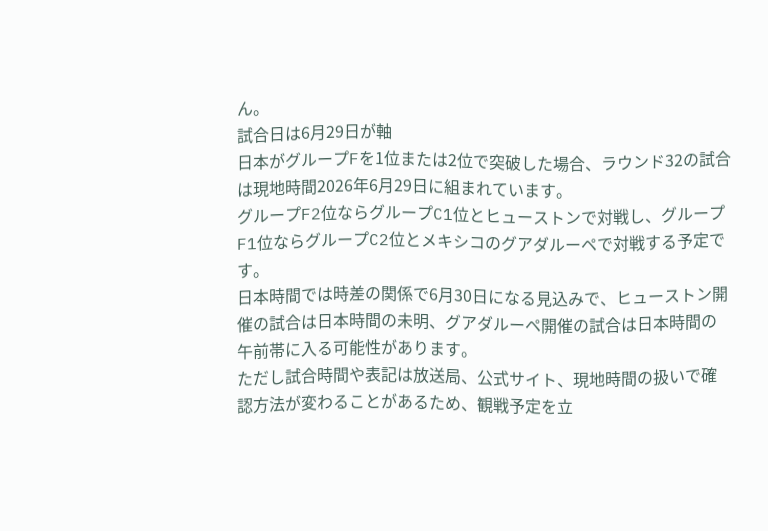ん。
試合日は6月29日が軸
日本がグループFを1位または2位で突破した場合、ラウンド32の試合は現地時間2026年6月29日に組まれています。
グループF2位ならグループC1位とヒューストンで対戦し、グループF1位ならグループC2位とメキシコのグアダルーペで対戦する予定です。
日本時間では時差の関係で6月30日になる見込みで、ヒューストン開催の試合は日本時間の未明、グアダルーペ開催の試合は日本時間の午前帯に入る可能性があります。
ただし試合時間や表記は放送局、公式サイト、現地時間の扱いで確認方法が変わることがあるため、観戦予定を立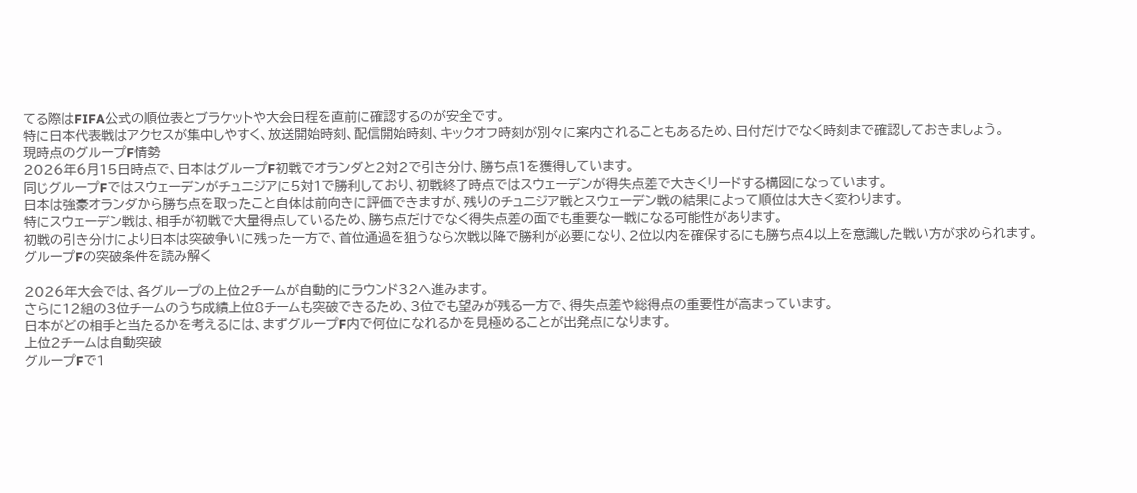てる際はFIFA公式の順位表とブラケットや大会日程を直前に確認するのが安全です。
特に日本代表戦はアクセスが集中しやすく、放送開始時刻、配信開始時刻、キックオフ時刻が別々に案内されることもあるため、日付だけでなく時刻まで確認しておきましょう。
現時点のグループF情勢
2026年6月15日時点で、日本はグループF初戦でオランダと2対2で引き分け、勝ち点1を獲得しています。
同じグループFではスウェーデンがチュニジアに5対1で勝利しており、初戦終了時点ではスウェーデンが得失点差で大きくリードする構図になっています。
日本は強豪オランダから勝ち点を取ったこと自体は前向きに評価できますが、残りのチュニジア戦とスウェーデン戦の結果によって順位は大きく変わります。
特にスウェーデン戦は、相手が初戦で大量得点しているため、勝ち点だけでなく得失点差の面でも重要な一戦になる可能性があります。
初戦の引き分けにより日本は突破争いに残った一方で、首位通過を狙うなら次戦以降で勝利が必要になり、2位以内を確保するにも勝ち点4以上を意識した戦い方が求められます。
グループFの突破条件を読み解く

2026年大会では、各グループの上位2チームが自動的にラウンド32へ進みます。
さらに12組の3位チームのうち成績上位8チームも突破できるため、3位でも望みが残る一方で、得失点差や総得点の重要性が高まっています。
日本がどの相手と当たるかを考えるには、まずグループF内で何位になれるかを見極めることが出発点になります。
上位2チームは自動突破
グループFで1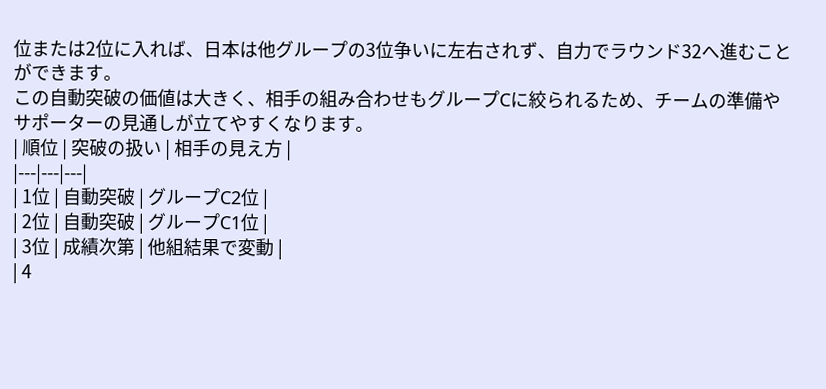位または2位に入れば、日本は他グループの3位争いに左右されず、自力でラウンド32へ進むことができます。
この自動突破の価値は大きく、相手の組み合わせもグループCに絞られるため、チームの準備やサポーターの見通しが立てやすくなります。
| 順位 | 突破の扱い | 相手の見え方 |
|---|---|---|
| 1位 | 自動突破 | グループC2位 |
| 2位 | 自動突破 | グループC1位 |
| 3位 | 成績次第 | 他組結果で変動 |
| 4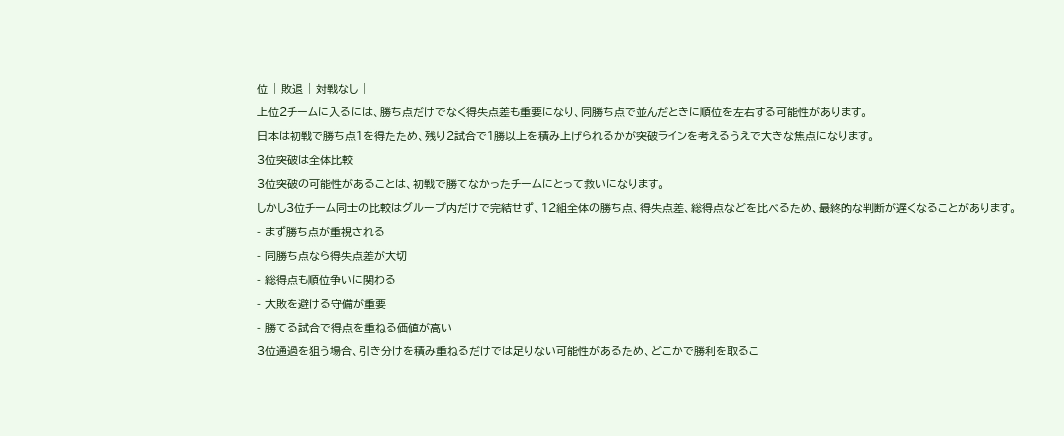位 | 敗退 | 対戦なし |
上位2チームに入るには、勝ち点だけでなく得失点差も重要になり、同勝ち点で並んだときに順位を左右する可能性があります。
日本は初戦で勝ち点1を得たため、残り2試合で1勝以上を積み上げられるかが突破ラインを考えるうえで大きな焦点になります。
3位突破は全体比較
3位突破の可能性があることは、初戦で勝てなかったチームにとって救いになります。
しかし3位チーム同士の比較はグループ内だけで完結せず、12組全体の勝ち点、得失点差、総得点などを比べるため、最終的な判断が遅くなることがあります。
- まず勝ち点が重視される
- 同勝ち点なら得失点差が大切
- 総得点も順位争いに関わる
- 大敗を避ける守備が重要
- 勝てる試合で得点を重ねる価値が高い
3位通過を狙う場合、引き分けを積み重ねるだけでは足りない可能性があるため、どこかで勝利を取るこ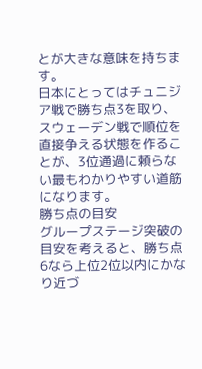とが大きな意味を持ちます。
日本にとってはチュニジア戦で勝ち点3を取り、スウェーデン戦で順位を直接争える状態を作ることが、3位通過に頼らない最もわかりやすい道筋になります。
勝ち点の目安
グループステージ突破の目安を考えると、勝ち点6なら上位2位以内にかなり近づ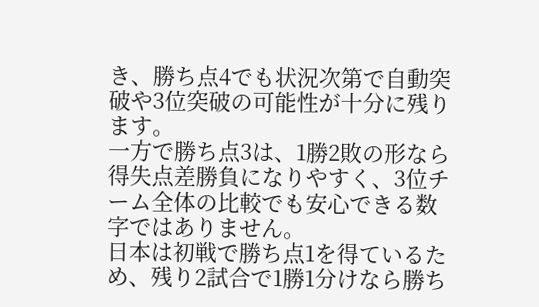き、勝ち点4でも状況次第で自動突破や3位突破の可能性が十分に残ります。
一方で勝ち点3は、1勝2敗の形なら得失点差勝負になりやすく、3位チーム全体の比較でも安心できる数字ではありません。
日本は初戦で勝ち点1を得ているため、残り2試合で1勝1分けなら勝ち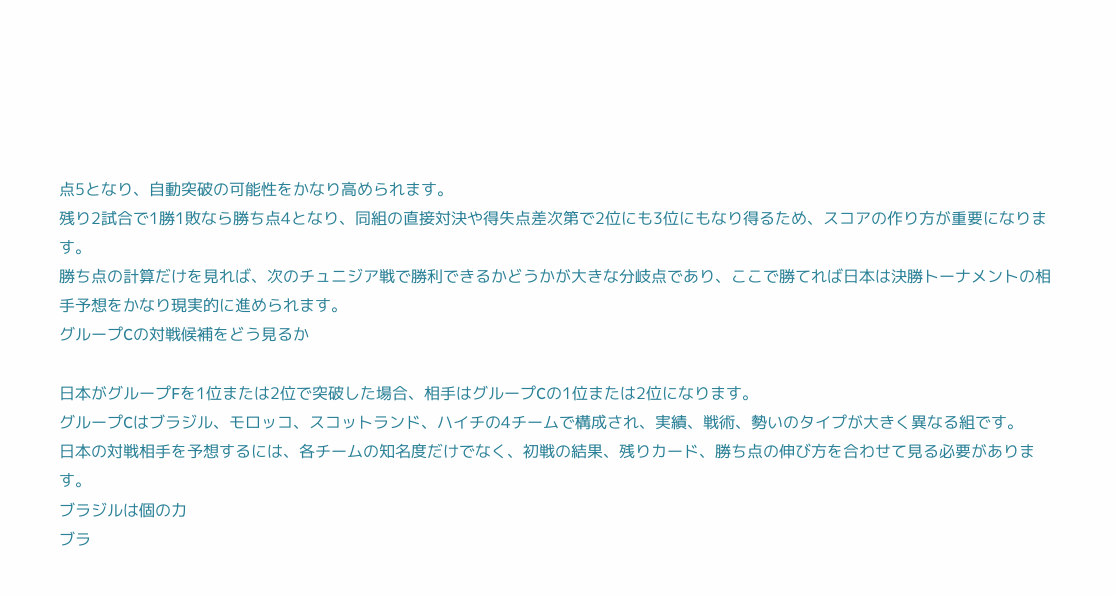点5となり、自動突破の可能性をかなり高められます。
残り2試合で1勝1敗なら勝ち点4となり、同組の直接対決や得失点差次第で2位にも3位にもなり得るため、スコアの作り方が重要になります。
勝ち点の計算だけを見れば、次のチュニジア戦で勝利できるかどうかが大きな分岐点であり、ここで勝てれば日本は決勝トーナメントの相手予想をかなり現実的に進められます。
グループCの対戦候補をどう見るか

日本がグループFを1位または2位で突破した場合、相手はグループCの1位または2位になります。
グループCはブラジル、モロッコ、スコットランド、ハイチの4チームで構成され、実績、戦術、勢いのタイプが大きく異なる組です。
日本の対戦相手を予想するには、各チームの知名度だけでなく、初戦の結果、残りカード、勝ち点の伸び方を合わせて見る必要があります。
ブラジルは個の力
ブラ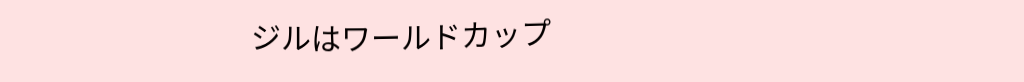ジルはワールドカップ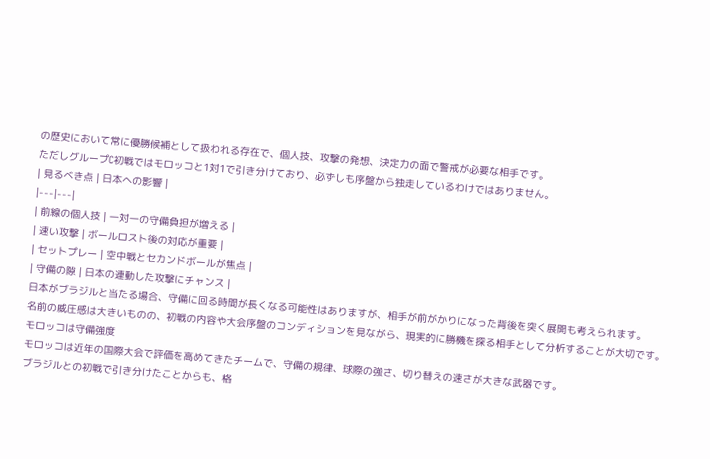の歴史において常に優勝候補として扱われる存在で、個人技、攻撃の発想、決定力の面で警戒が必要な相手です。
ただしグループC初戦ではモロッコと1対1で引き分けており、必ずしも序盤から独走しているわけではありません。
| 見るべき点 | 日本への影響 |
|---|---|
| 前線の個人技 | 一対一の守備負担が増える |
| 速い攻撃 | ボールロスト後の対応が重要 |
| セットプレー | 空中戦とセカンドボールが焦点 |
| 守備の隙 | 日本の連動した攻撃にチャンス |
日本がブラジルと当たる場合、守備に回る時間が長くなる可能性はありますが、相手が前がかりになった背後を突く展開も考えられます。
名前の威圧感は大きいものの、初戦の内容や大会序盤のコンディションを見ながら、現実的に勝機を探る相手として分析することが大切です。
モロッコは守備強度
モロッコは近年の国際大会で評価を高めてきたチームで、守備の規律、球際の強さ、切り替えの速さが大きな武器です。
ブラジルとの初戦で引き分けたことからも、格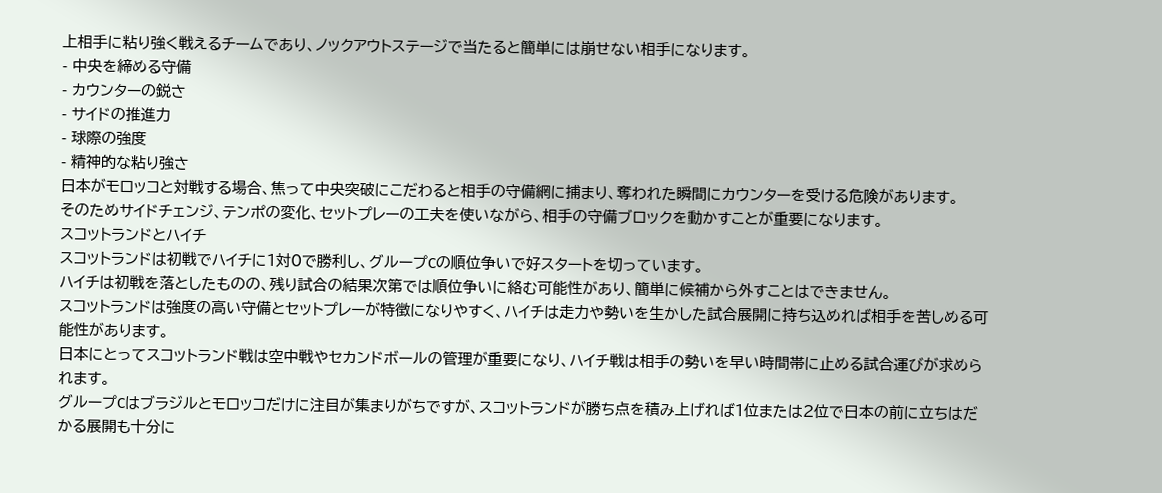上相手に粘り強く戦えるチームであり、ノックアウトステージで当たると簡単には崩せない相手になります。
- 中央を締める守備
- カウンターの鋭さ
- サイドの推進力
- 球際の強度
- 精神的な粘り強さ
日本がモロッコと対戦する場合、焦って中央突破にこだわると相手の守備網に捕まり、奪われた瞬間にカウンターを受ける危険があります。
そのためサイドチェンジ、テンポの変化、セットプレーの工夫を使いながら、相手の守備ブロックを動かすことが重要になります。
スコットランドとハイチ
スコットランドは初戦でハイチに1対0で勝利し、グループCの順位争いで好スタートを切っています。
ハイチは初戦を落としたものの、残り試合の結果次第では順位争いに絡む可能性があり、簡単に候補から外すことはできません。
スコットランドは強度の高い守備とセットプレーが特徴になりやすく、ハイチは走力や勢いを生かした試合展開に持ち込めれば相手を苦しめる可能性があります。
日本にとってスコットランド戦は空中戦やセカンドボールの管理が重要になり、ハイチ戦は相手の勢いを早い時間帯に止める試合運びが求められます。
グループCはブラジルとモロッコだけに注目が集まりがちですが、スコットランドが勝ち点を積み上げれば1位または2位で日本の前に立ちはだかる展開も十分に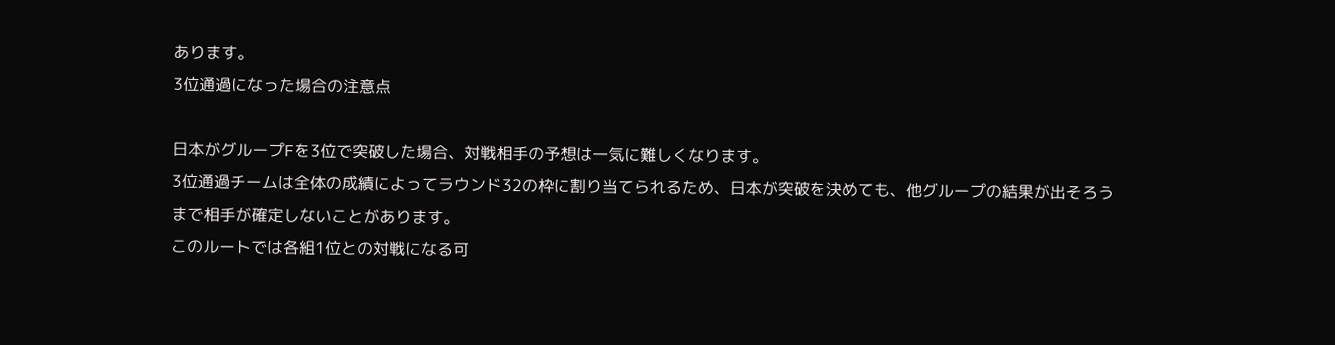あります。
3位通過になった場合の注意点

日本がグループFを3位で突破した場合、対戦相手の予想は一気に難しくなります。
3位通過チームは全体の成績によってラウンド32の枠に割り当てられるため、日本が突破を決めても、他グループの結果が出そろうまで相手が確定しないことがあります。
このルートでは各組1位との対戦になる可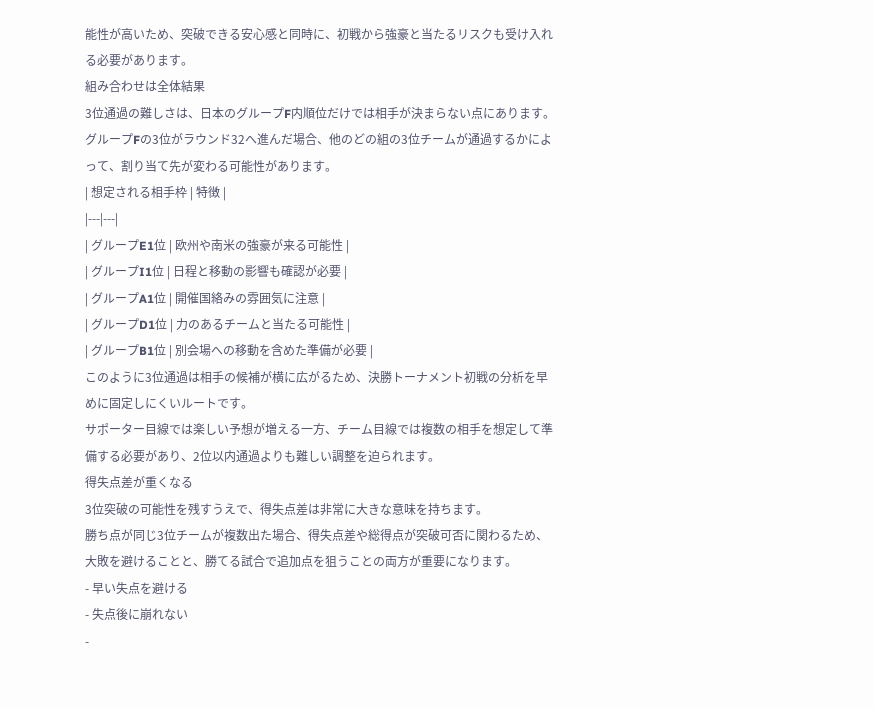能性が高いため、突破できる安心感と同時に、初戦から強豪と当たるリスクも受け入れる必要があります。
組み合わせは全体結果
3位通過の難しさは、日本のグループF内順位だけでは相手が決まらない点にあります。
グループFの3位がラウンド32へ進んだ場合、他のどの組の3位チームが通過するかによって、割り当て先が変わる可能性があります。
| 想定される相手枠 | 特徴 |
|---|---|
| グループE1位 | 欧州や南米の強豪が来る可能性 |
| グループI1位 | 日程と移動の影響も確認が必要 |
| グループA1位 | 開催国絡みの雰囲気に注意 |
| グループD1位 | 力のあるチームと当たる可能性 |
| グループB1位 | 別会場への移動を含めた準備が必要 |
このように3位通過は相手の候補が横に広がるため、決勝トーナメント初戦の分析を早めに固定しにくいルートです。
サポーター目線では楽しい予想が増える一方、チーム目線では複数の相手を想定して準備する必要があり、2位以内通過よりも難しい調整を迫られます。
得失点差が重くなる
3位突破の可能性を残すうえで、得失点差は非常に大きな意味を持ちます。
勝ち点が同じ3位チームが複数出た場合、得失点差や総得点が突破可否に関わるため、大敗を避けることと、勝てる試合で追加点を狙うことの両方が重要になります。
- 早い失点を避ける
- 失点後に崩れない
-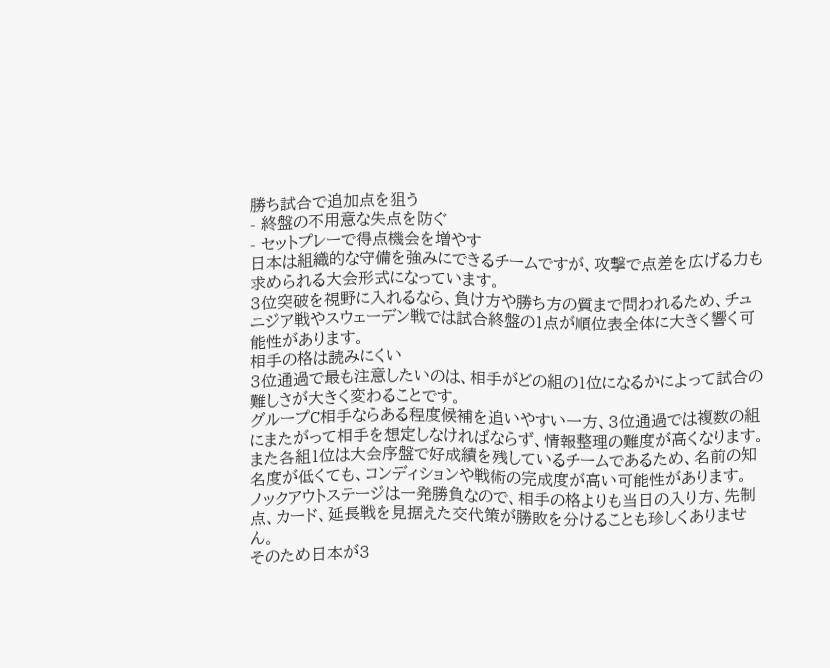勝ち試合で追加点を狙う
- 終盤の不用意な失点を防ぐ
- セットプレーで得点機会を増やす
日本は組織的な守備を強みにできるチームですが、攻撃で点差を広げる力も求められる大会形式になっています。
3位突破を視野に入れるなら、負け方や勝ち方の質まで問われるため、チュニジア戦やスウェーデン戦では試合終盤の1点が順位表全体に大きく響く可能性があります。
相手の格は読みにくい
3位通過で最も注意したいのは、相手がどの組の1位になるかによって試合の難しさが大きく変わることです。
グループC相手ならある程度候補を追いやすい一方、3位通過では複数の組にまたがって相手を想定しなければならず、情報整理の難度が高くなります。
また各組1位は大会序盤で好成績を残しているチームであるため、名前の知名度が低くても、コンディションや戦術の完成度が高い可能性があります。
ノックアウトステージは一発勝負なので、相手の格よりも当日の入り方、先制点、カード、延長戦を見据えた交代策が勝敗を分けることも珍しくありません。
そのため日本が3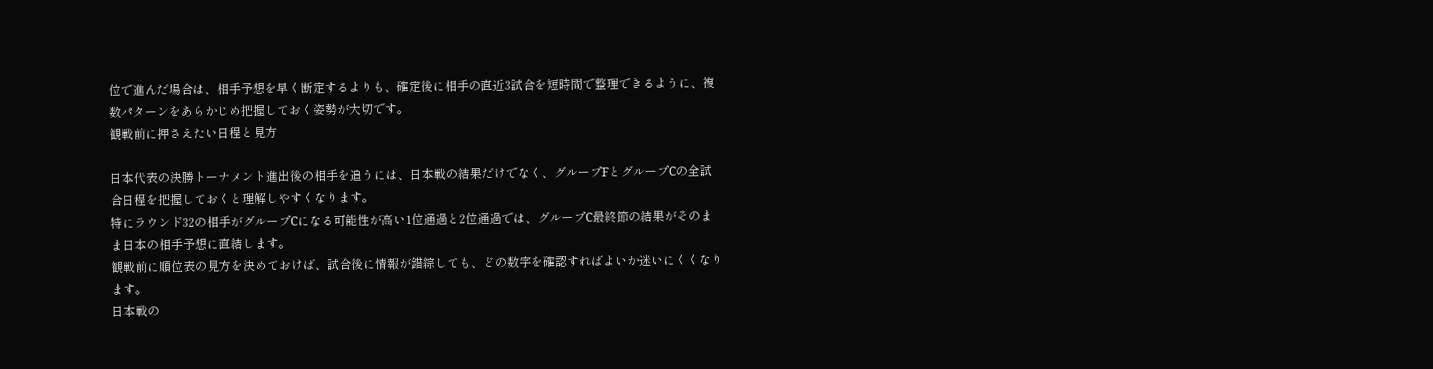位で進んだ場合は、相手予想を早く断定するよりも、確定後に相手の直近3試合を短時間で整理できるように、複数パターンをあらかじめ把握しておく姿勢が大切です。
観戦前に押さえたい日程と見方

日本代表の決勝トーナメント進出後の相手を追うには、日本戦の結果だけでなく、グループFとグループCの全試合日程を把握しておくと理解しやすくなります。
特にラウンド32の相手がグループCになる可能性が高い1位通過と2位通過では、グループC最終節の結果がそのまま日本の相手予想に直結します。
観戦前に順位表の見方を決めておけば、試合後に情報が錯綜しても、どの数字を確認すればよいか迷いにくくなります。
日本戦の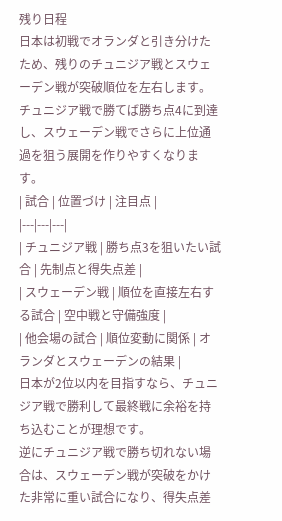残り日程
日本は初戦でオランダと引き分けたため、残りのチュニジア戦とスウェーデン戦が突破順位を左右します。
チュニジア戦で勝てば勝ち点4に到達し、スウェーデン戦でさらに上位通過を狙う展開を作りやすくなります。
| 試合 | 位置づけ | 注目点 |
|---|---|---|
| チュニジア戦 | 勝ち点3を狙いたい試合 | 先制点と得失点差 |
| スウェーデン戦 | 順位を直接左右する試合 | 空中戦と守備強度 |
| 他会場の試合 | 順位変動に関係 | オランダとスウェーデンの結果 |
日本が2位以内を目指すなら、チュニジア戦で勝利して最終戦に余裕を持ち込むことが理想です。
逆にチュニジア戦で勝ち切れない場合は、スウェーデン戦が突破をかけた非常に重い試合になり、得失点差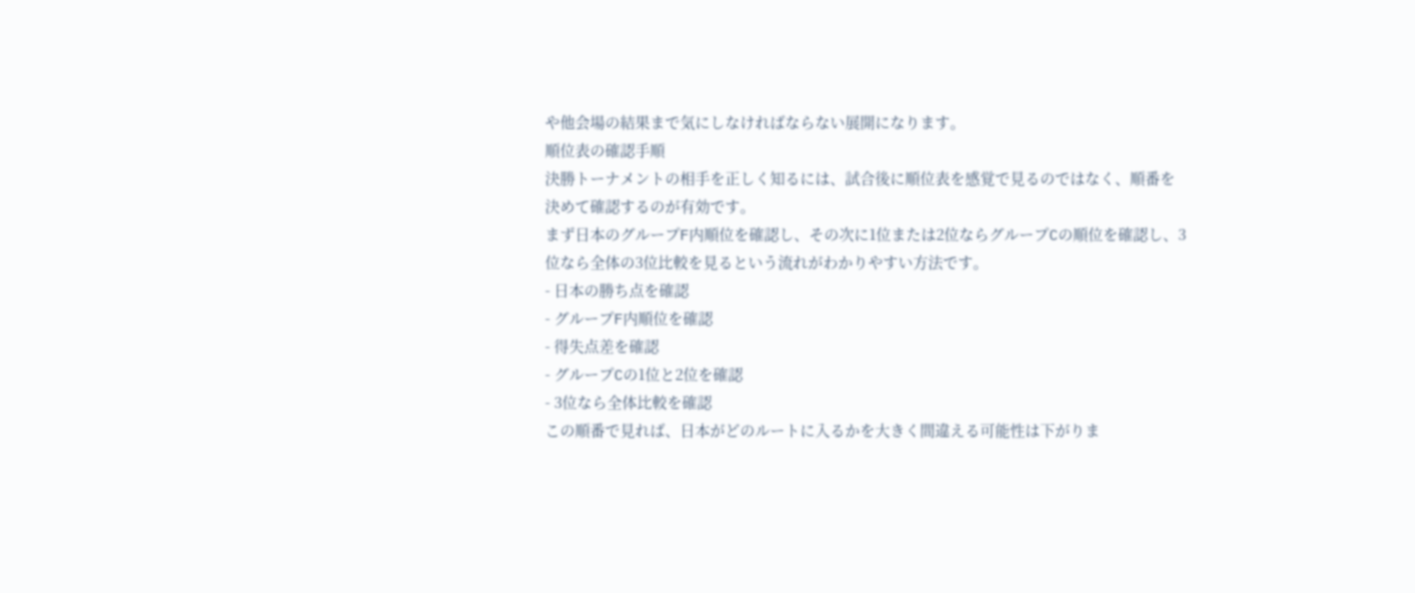や他会場の結果まで気にしなければならない展開になります。
順位表の確認手順
決勝トーナメントの相手を正しく知るには、試合後に順位表を感覚で見るのではなく、順番を決めて確認するのが有効です。
まず日本のグループF内順位を確認し、その次に1位または2位ならグループCの順位を確認し、3位なら全体の3位比較を見るという流れがわかりやすい方法です。
- 日本の勝ち点を確認
- グループF内順位を確認
- 得失点差を確認
- グループCの1位と2位を確認
- 3位なら全体比較を確認
この順番で見れば、日本がどのルートに入るかを大きく間違える可能性は下がりま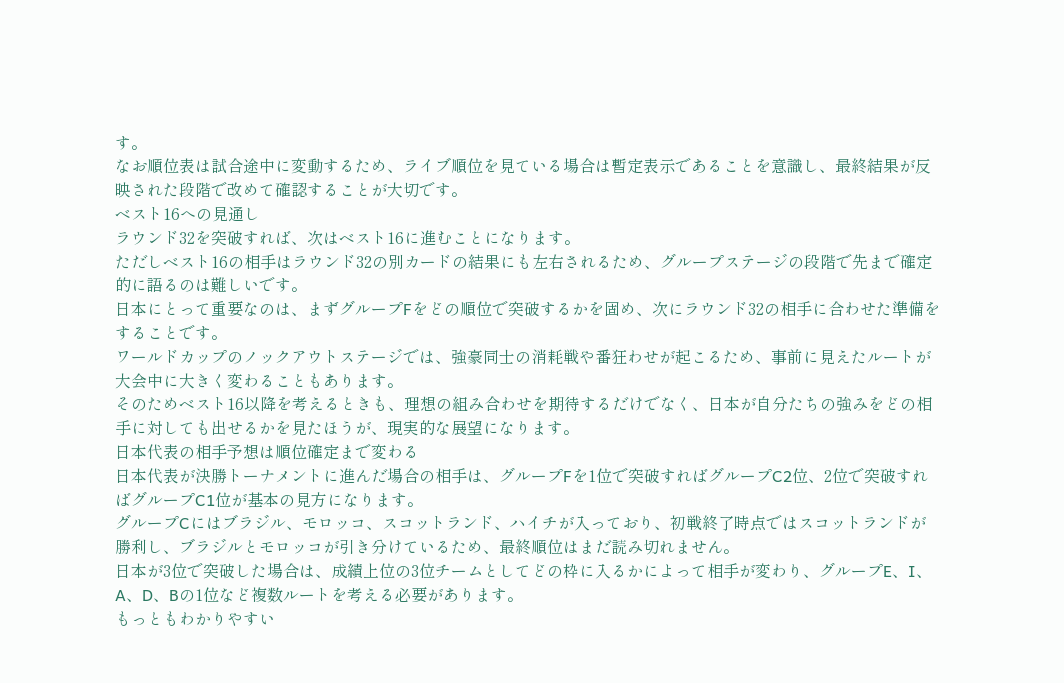す。
なお順位表は試合途中に変動するため、ライブ順位を見ている場合は暫定表示であることを意識し、最終結果が反映された段階で改めて確認することが大切です。
ベスト16への見通し
ラウンド32を突破すれば、次はベスト16に進むことになります。
ただしベスト16の相手はラウンド32の別カードの結果にも左右されるため、グループステージの段階で先まで確定的に語るのは難しいです。
日本にとって重要なのは、まずグループFをどの順位で突破するかを固め、次にラウンド32の相手に合わせた準備をすることです。
ワールドカップのノックアウトステージでは、強豪同士の消耗戦や番狂わせが起こるため、事前に見えたルートが大会中に大きく変わることもあります。
そのためベスト16以降を考えるときも、理想の組み合わせを期待するだけでなく、日本が自分たちの強みをどの相手に対しても出せるかを見たほうが、現実的な展望になります。
日本代表の相手予想は順位確定まで変わる
日本代表が決勝トーナメントに進んだ場合の相手は、グループFを1位で突破すればグループC2位、2位で突破すればグループC1位が基本の見方になります。
グループCにはブラジル、モロッコ、スコットランド、ハイチが入っており、初戦終了時点ではスコットランドが勝利し、ブラジルとモロッコが引き分けているため、最終順位はまだ読み切れません。
日本が3位で突破した場合は、成績上位の3位チームとしてどの枠に入るかによって相手が変わり、グループE、I、A、D、Bの1位など複数ルートを考える必要があります。
もっともわかりやすい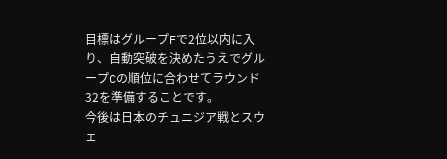目標はグループFで2位以内に入り、自動突破を決めたうえでグループCの順位に合わせてラウンド32を準備することです。
今後は日本のチュニジア戦とスウェ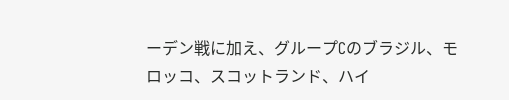ーデン戦に加え、グループCのブラジル、モロッコ、スコットランド、ハイ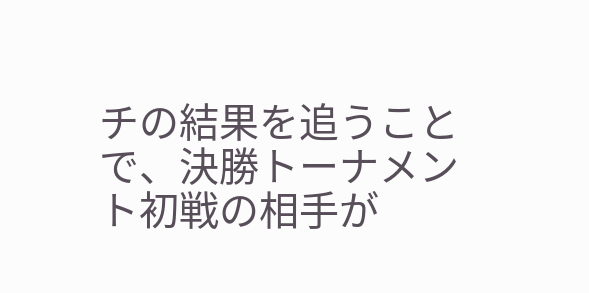チの結果を追うことで、決勝トーナメント初戦の相手が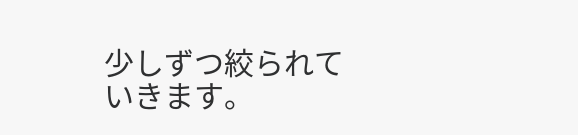少しずつ絞られていきます。